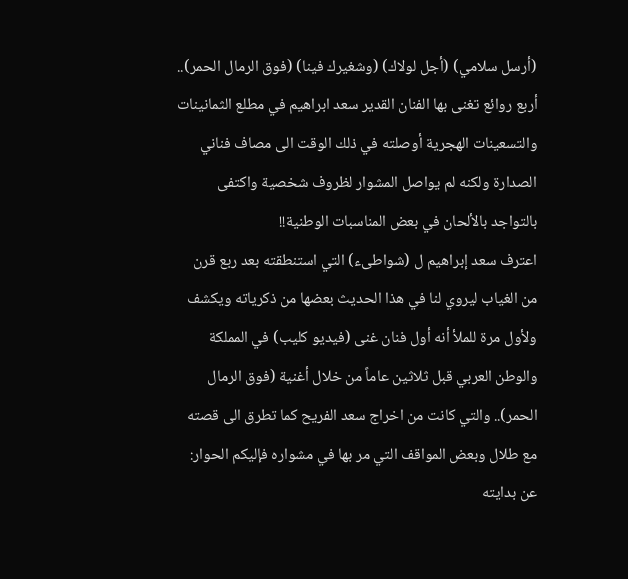(أرسل سلامي) (أجل لولاك) (وشغيرك فينا) (فوق الرمال الحمر).. أربع روائع تغنى بها الفنان القدير سعد ابراهيم في مطلع الثمانينات والتسعينات الهجرية أوصلته في ذلك الوقت الى مصاف فناني الصدارة ولكنه لم يواصل المشوار لظروف شخصية واكتفى بالتواجد بالألحان في بعض المناسبات الوطنية!!
اعترف سعد إبراهيم ل (شواطىء) التي استنطقته بعد ربع قرن من الغياب ليروي لنا في هذا الحديث بعضها من ذكرياته ويكشف ولأول مرة للملأ أنه أول فنان غنى (فيديو كليب) في المملكة والوطن العربي قبل ثلاثين عاماً من خلال أغنية (فوق الرمال الحمر).. والتي كانت من اخراج سعد الفريح كما تطرق الى قصته مع طلال وبعض المواقف التي مر بها في مشواره فإليكم الحوار:
عن بدايته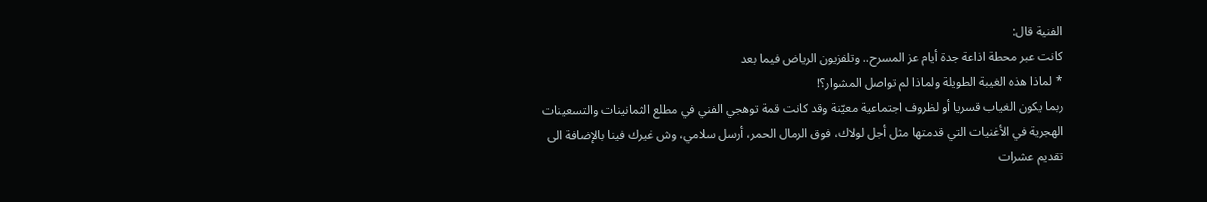الفنية قال:
كانت عبر محطة اذاعة جدة أيام عز المسرح.. وتلفزيون الرياض فيما بعد
* لماذا هذه الغيبة الطويلة ولماذا لم تواصل المشوار؟!
ربما يكون الغياب قسريا أو لظروف اجتماعية معيّنة وقد كانت قمة توهجي الفني في مطلع الثمانينات والتسعينات الهجرية في الأغنيات التي قدمتها مثل أجل لولاك، فوق الرمال الحمر، أرسل سلامي، وش غيرك فينا بالإضافة الى تقديم عشرات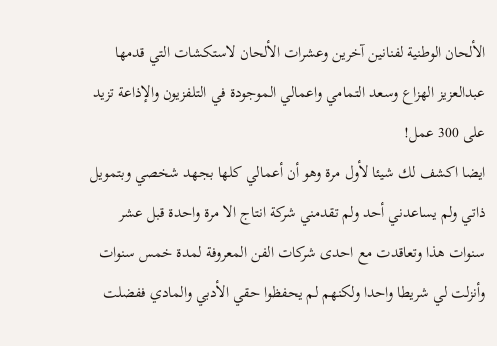الألحان الوطنية لفنانين آخرين وعشرات الألحان لاستكشات التي قدمها عبدالعزيز الهزاع وسعد التمامي واعمالي الموجودة في التلفزيون والإذاعة تزيد على 300 عمل!
ايضا اكشف لك شيئا لأول مرة وهو أن أعمالي كلها بجهد شخصي وبتمويل ذاتي ولم يساعدني أحد ولم تقدمني شركة انتاج الا مرة واحدة قبل عشر سنوات هذا وتعاقدت مع احدى شركات الفن المعروفة لمدة خمس سنوات وأنزلت لي شريطا واحدا ولكنهم لم يحفظوا حقي الأدبي والمادي ففضلت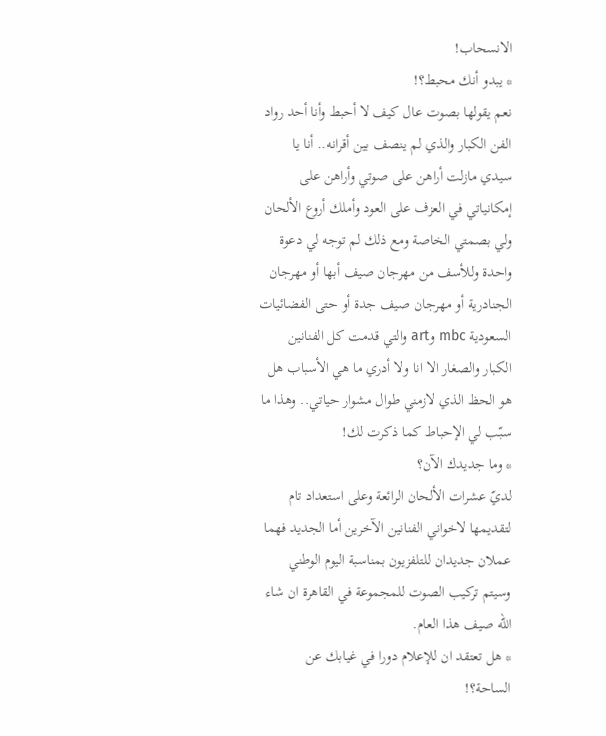الانسحاب!
* يبدو أنك محبط؟!
نعم يقولها بصوت عال كيف لا أحبط وأنا أحد رواد الفن الكبار والذي لم ينصف بين أقرانه.. أنا يا سيدي مازلت أراهن على صوتي وأراهن على إمكانياتي في العزف على العود وأملك أروع الألحان ولي بصمتي الخاصة ومع ذلك لم توجه لي دعوة واحدة وللأسف من مهرجان صيف أبها أو مهرجان الجنادرية أو مهرجان صيف جدة أو حتى الفضائيات السعودية mbc وart والتي قدمت كل الفنانين الكبار والصغار الا انا ولا أدري ما هي الأسباب هل هو الحظ الذي لازمني طوال مشوار حياتي.. وهذا ما سبّب لي الإحباط كما ذكرت لك!
* وما جديدك الآن؟
لديّ عشرات الألحان الرائعة وعلى استعداد تام لتقديمها لاخواني الفنانين الآخرين أما الجديد فهما عملان جديدان للتلفزيون بمناسبة اليوم الوطني وسيتم تركيب الصوت للمجموعة في القاهرة ان شاء الله صيف هذا العام.
* هل تعتقد ان للإعلام دورا في غيابك عن الساحة؟!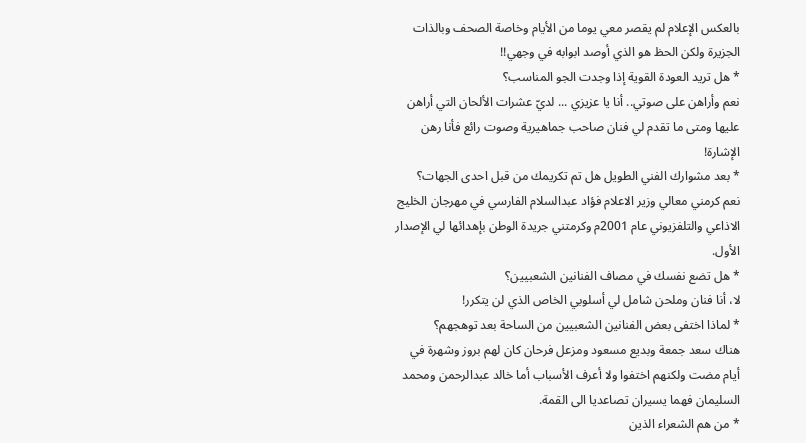بالعكس الإعلام لم يقصر معي يوما من الأيام وخاصة الصحف وبالذات الجزيرة ولكن الحظ هو الذي أوصد ابوابه في وجهي!!
* هل تريد العودة القوية إذا وجدت الجو المناسب؟
نعم وأراهن على صوتي.. أنا يا عزيزي ... لديّ عشرات الألحان التي أراهن عليها ومتى ما تقدم لي فنان صاحب جماهيرية وصوت رائع فأنا رهن الإشارة!
* بعد مشوارك الفني الطويل هل تم تكريمك من قبل احدى الجهات؟
نعم كرمني معالي وزير الاعلام فؤاد عبدالسلام الفارسي في مهرجان الخليج الاذاعي والتلفزيوني عام 2001م وكرمتني جريدة الوطن بإهدائها لي الإصدار الأول.
* هل تضع نفسك في مصاف الفنانين الشعبيين؟
لا، أنا فنان وملحن شامل لي أسلوبي الخاص الذي لن يتكرر!
* لماذا اختفى بعض الفنانين الشعبيين من الساحة بعد توهجهم؟
هناك سعد جمعة وبديع مسعود ومزعل فرحان كان لهم بروز وشهرة في أيام مضت ولكنهم اختفوا ولا أعرف الأسباب أما خالد عبدالرحمن ومحمد السليمان فهما يسيران تصاعديا الى القمة.
* من هم الشعراء الذين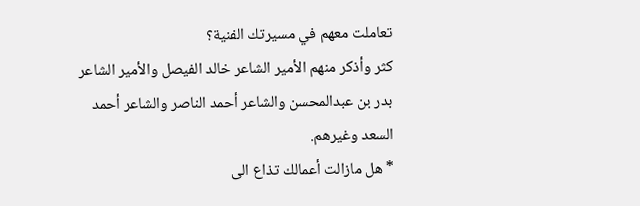تعاملت معهم في مسيرتك الفنية؟
كثر وأذكر منهم الأمير الشاعر خالد الفيصل والأمير الشاعر بدر بن عبدالمحسن والشاعر أحمد الناصر والشاعر أحمد السعد وغيرهم.
* هل مازالت أعمالك تذاع الى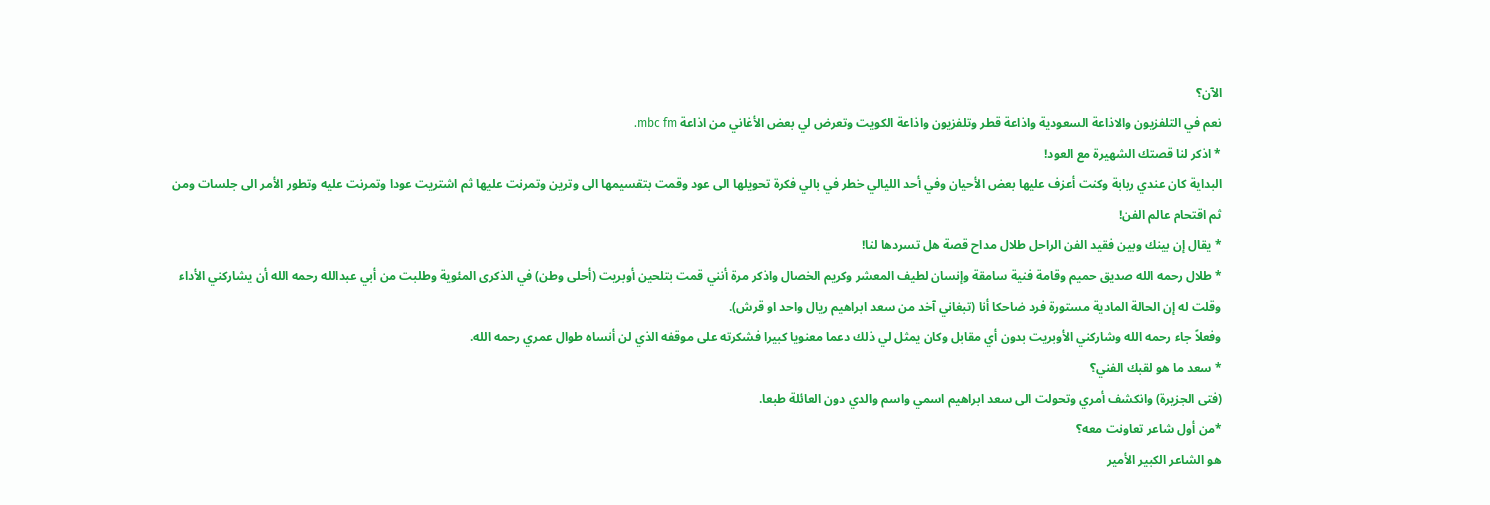الآن؟
نعم في التلفزيون والاذاعة السعودية واذاعة قطر وتلفزيون واذاعة الكويت وتعرض لي بعض الأغاني من اذاعة mbc fm.
* اذكر لنا قصتك الشهيرة مع العود!
البداية كان عندي ربابة وكنت أعزف عليها بعض الأحيان وفي أحد الليالي خطر في بالي فكرة تحويلها الى عود وقمت بتقسيمها الى وترين وتمرنت عليها ثم اشتريت عودا وتمرنت عليه وتطور الأمر الى جلسات ومن ثم اقتحام عالم الفن!
* يقال إن بينك وبين فقيد الفن الراحل طلال مداح قصة هل تسردها لنا!
* طلال رحمه الله صديق حميم وقامة فنية سامقة وإنسان لطيف المعشر وكريم الخصال واذكر مرة أنني قمت بتلحين أوبريت (أحلى وطن) في الذكرى المئوية وطلبت من أبي عبدالله رحمه الله أن يشاركني الأداء وقلت له إن الحالة المادية مستورة فرد ضاحكا أنا (تبغاني آخد من سعد ابراهيم ريال واحد او قرش).
وفعلاً جاء رحمه الله وشاركني الأوبريت بدون أي مقابل وكان يمثل لي ذلك دعما معنويا كبيرا فشكرته على موقفه الذي لن أنساه طوال عمري رحمه الله.
* سعد ما هو لقبك الفني؟
(فتى الجزيرة) وانكشف أمري وتحولت الى سعد ابراهيم اسمي واسم والدي دون العائلة طبعا.
*من أول شاعر تعاونت معه؟
هو الشاعر الكبير الأمير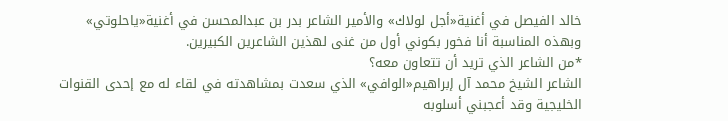خالد الفيصل في أغنية«أجل لولاك» والأمير الشاعر بدر بن عبدالمحسن في أغنية«ياحلوتي» وبهذه المناسبة أنا فخور بكوني أول من غنى لهذين الشاعرين الكبيرين.
*من الشاعر الذي تريد أن تتعاون معه؟
الشاعر الشيخ محمد آل إبراهيم«الوافي» الذي سعدت بمشاهدته في لقاء له مع إحدى القنوات الخليجية وقد أعجبني أسلوبه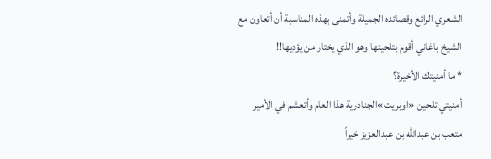الشعري الرائع وقصائده الجميلة وأتمنى بهذه المناسبة أن أتعاون مع الشيخ باغاني أقوم بتلحينها وهو الذي يختار من يؤديها!!
* ما أمنيتك الأخيرة؟
أمنيتي تلحين «اوبريت»الجنادرية هذا العام وأتعشم في الأمير متعب بن عبدالله بن عبدالعزيز خيراً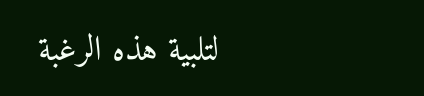لتلبية هذه الرغبة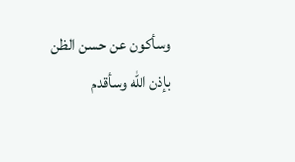وسأكون عن حسن الظن بإذن الله وسأقدم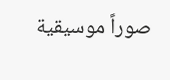صوراً موسيقية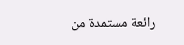رائعة مستمدة من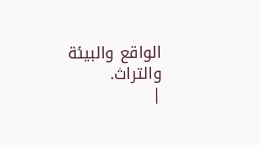الواقع والبيئة والتراث.
|